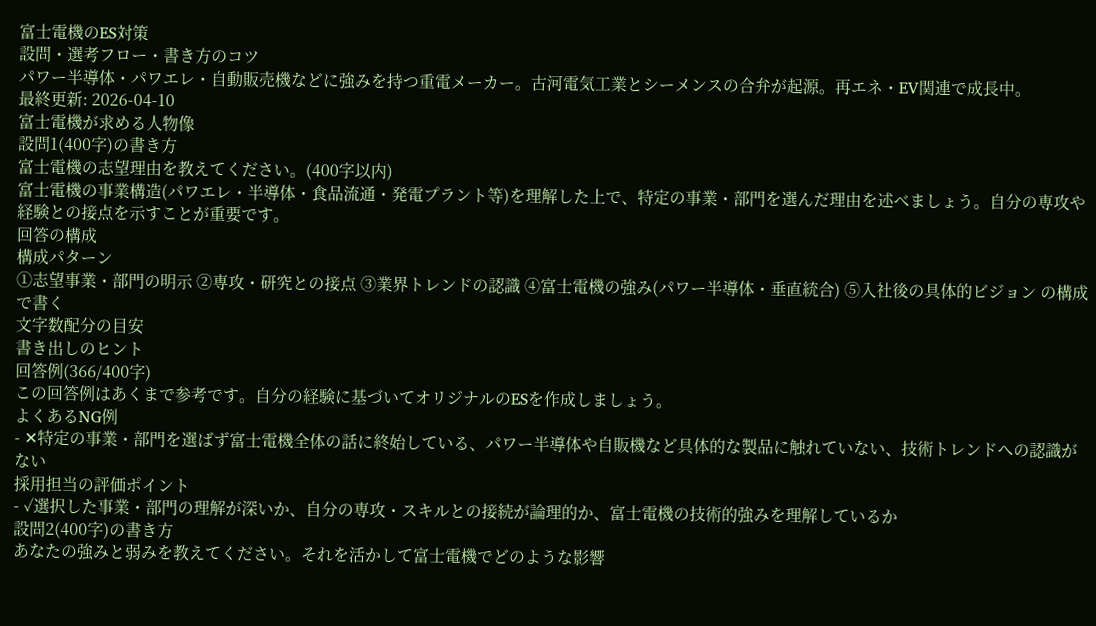富士電機のES対策
設問・選考フロー・書き方のコツ
パワー半導体・パワエレ・自動販売機などに強みを持つ重電メーカー。古河電気工業とシーメンスの合弁が起源。再エネ・EV関連で成長中。
最終更新: 2026-04-10
富士電機が求める人物像
設問1(400字)の書き方
富士電機の志望理由を教えてください。(400字以内)
富士電機の事業構造(パワエレ・半導体・食品流通・発電プラント等)を理解した上で、特定の事業・部門を選んだ理由を述べましょう。自分の専攻や経験との接点を示すことが重要です。
回答の構成
構成パターン
①志望事業・部門の明示 ②専攻・研究との接点 ③業界トレンドの認識 ④富士電機の強み(パワー半導体・垂直統合) ⑤入社後の具体的ビジョン の構成で書く
文字数配分の目安
書き出しのヒント
回答例(366/400字)
この回答例はあくまで参考です。自分の経験に基づいてオリジナルのESを作成しましょう。
よくあるNG例
- ✕特定の事業・部門を選ばず富士電機全体の話に終始している、パワー半導体や自販機など具体的な製品に触れていない、技術トレンドへの認識がない
採用担当の評価ポイント
- ✓選択した事業・部門の理解が深いか、自分の専攻・スキルとの接続が論理的か、富士電機の技術的強みを理解しているか
設問2(400字)の書き方
あなたの強みと弱みを教えてください。それを活かして富士電機でどのような影響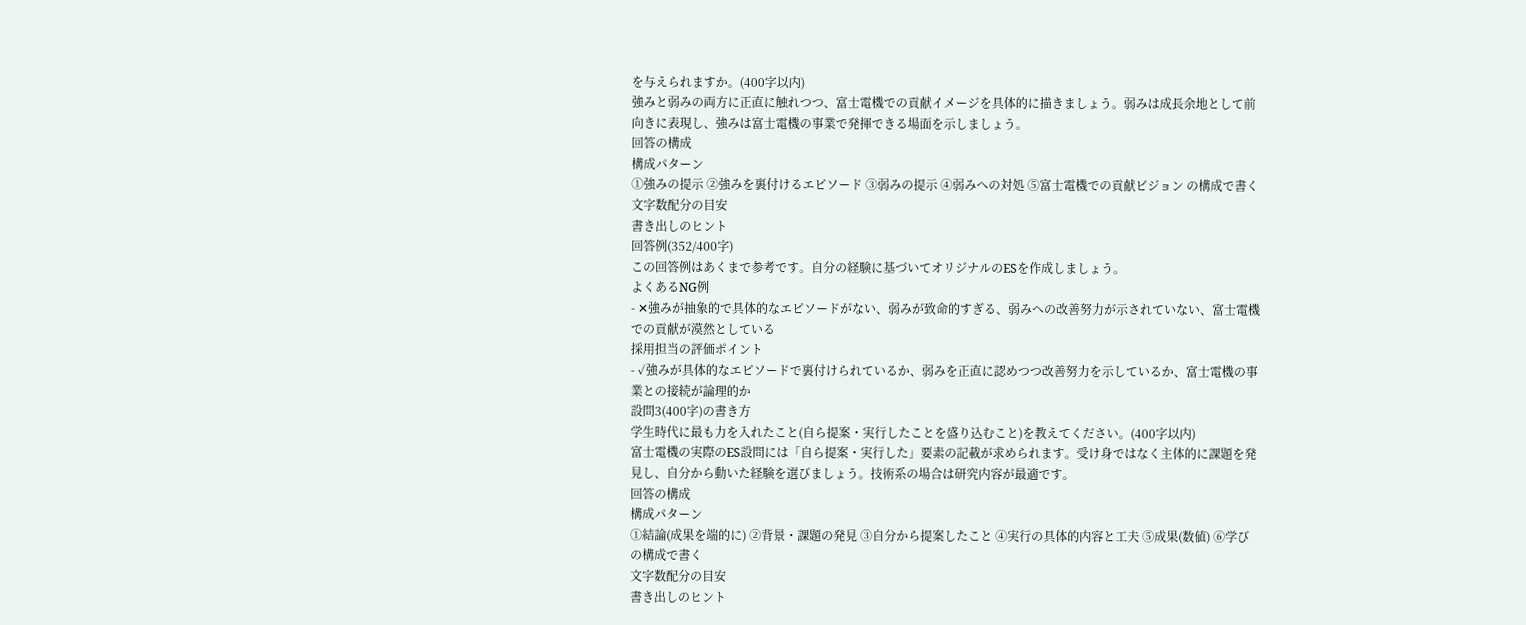を与えられますか。(400字以内)
強みと弱みの両方に正直に触れつつ、富士電機での貢献イメージを具体的に描きましょう。弱みは成長余地として前向きに表現し、強みは富士電機の事業で発揮できる場面を示しましょう。
回答の構成
構成パターン
①強みの提示 ②強みを裏付けるエピソード ③弱みの提示 ④弱みへの対処 ⑤富士電機での貢献ビジョン の構成で書く
文字数配分の目安
書き出しのヒント
回答例(352/400字)
この回答例はあくまで参考です。自分の経験に基づいてオリジナルのESを作成しましょう。
よくあるNG例
- ✕強みが抽象的で具体的なエピソードがない、弱みが致命的すぎる、弱みへの改善努力が示されていない、富士電機での貢献が漠然としている
採用担当の評価ポイント
- ✓強みが具体的なエピソードで裏付けられているか、弱みを正直に認めつつ改善努力を示しているか、富士電機の事業との接続が論理的か
設問3(400字)の書き方
学生時代に最も力を入れたこと(自ら提案・実行したことを盛り込むこと)を教えてください。(400字以内)
富士電機の実際のES設問には「自ら提案・実行した」要素の記載が求められます。受け身ではなく主体的に課題を発見し、自分から動いた経験を選びましょう。技術系の場合は研究内容が最適です。
回答の構成
構成パターン
①結論(成果を端的に) ②背景・課題の発見 ③自分から提案したこと ④実行の具体的内容と工夫 ⑤成果(数値) ⑥学び の構成で書く
文字数配分の目安
書き出しのヒント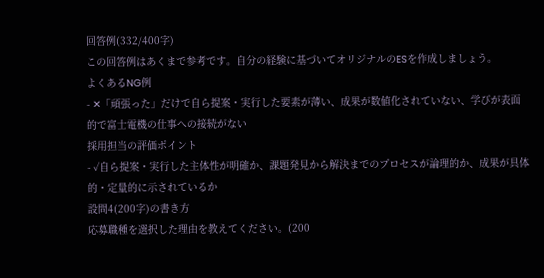回答例(332/400字)
この回答例はあくまで参考です。自分の経験に基づいてオリジナルのESを作成しましょう。
よくあるNG例
- ✕「頑張った」だけで自ら提案・実行した要素が薄い、成果が数値化されていない、学びが表面的で富士電機の仕事への接続がない
採用担当の評価ポイント
- ✓自ら提案・実行した主体性が明確か、課題発見から解決までのプロセスが論理的か、成果が具体的・定量的に示されているか
設問4(200字)の書き方
応募職種を選択した理由を教えてください。(200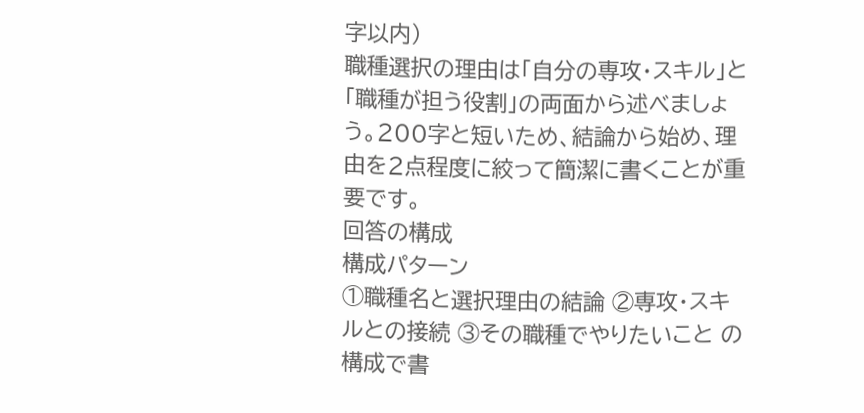字以内)
職種選択の理由は「自分の専攻・スキル」と「職種が担う役割」の両面から述べましょう。200字と短いため、結論から始め、理由を2点程度に絞って簡潔に書くことが重要です。
回答の構成
構成パターン
①職種名と選択理由の結論 ②専攻・スキルとの接続 ③その職種でやりたいこと の構成で書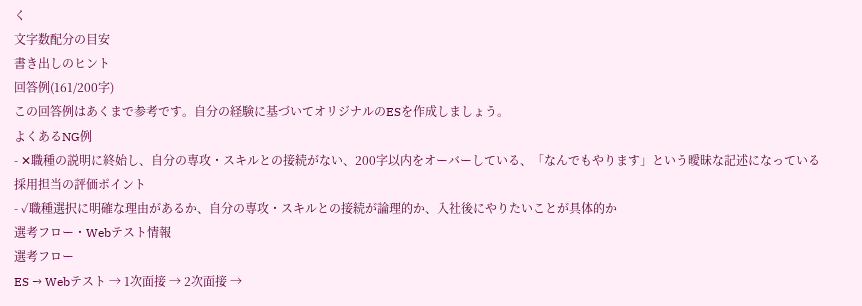く
文字数配分の目安
書き出しのヒント
回答例(161/200字)
この回答例はあくまで参考です。自分の経験に基づいてオリジナルのESを作成しましょう。
よくあるNG例
- ✕職種の説明に終始し、自分の専攻・スキルとの接続がない、200字以内をオーバーしている、「なんでもやります」という曖昧な記述になっている
採用担当の評価ポイント
- ✓職種選択に明確な理由があるか、自分の専攻・スキルとの接続が論理的か、入社後にやりたいことが具体的か
選考フロー・Webテスト情報
選考フロー
ES → Webテスト → 1次面接 → 2次面接 →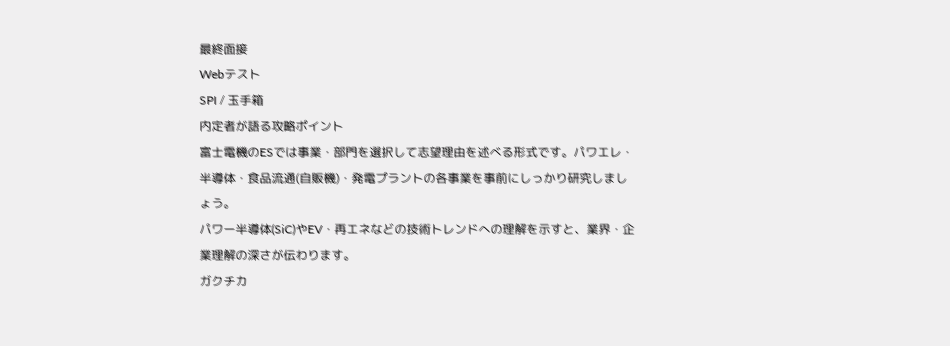最終面接
Webテスト
SPI / 玉手箱
内定者が語る攻略ポイント
富士電機のESでは事業・部門を選択して志望理由を述べる形式です。パワエレ・半導体・食品流通(自販機)・発電プラントの各事業を事前にしっかり研究しましょう。
パワー半導体(SiC)やEV・再エネなどの技術トレンドへの理解を示すと、業界・企業理解の深さが伝わります。
ガクチカ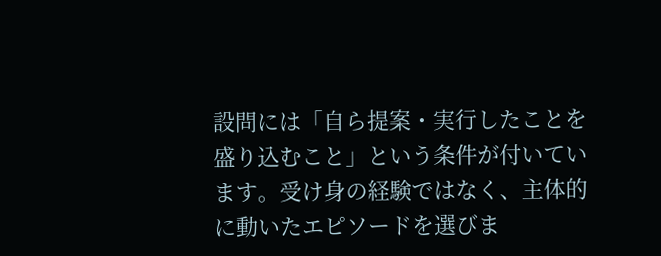設問には「自ら提案・実行したことを盛り込むこと」という条件が付いています。受け身の経験ではなく、主体的に動いたエピソードを選びま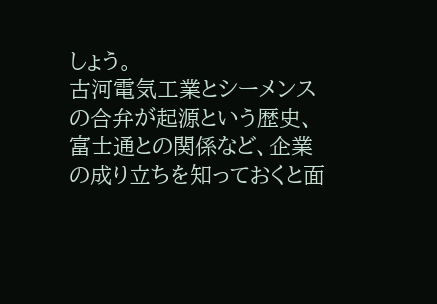しょう。
古河電気工業とシーメンスの合弁が起源という歴史、富士通との関係など、企業の成り立ちを知っておくと面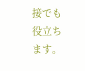接でも役立ちます。